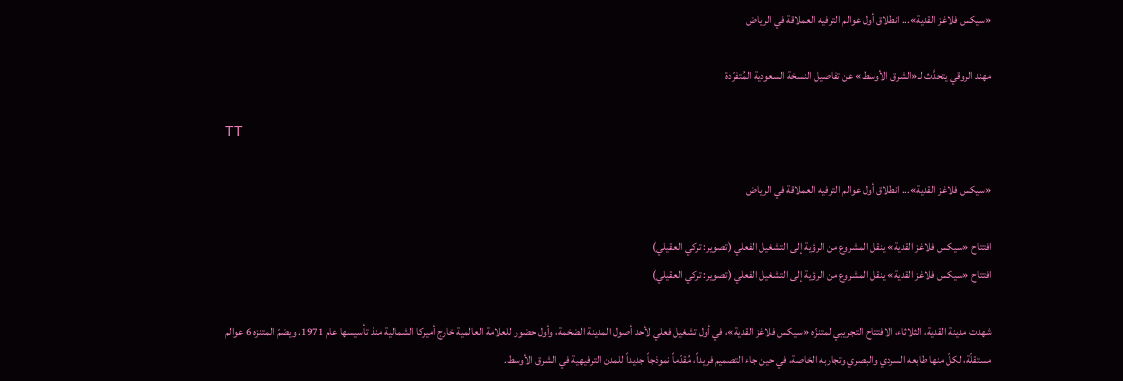«سيكس فلاغز القدية»... انطلاق أول عوالم الترفيه العملاقة في الرياض

مهند الروقي يتحدَّث لـ«الشرق الأوسط» عن تفاصيل النسخة السعودية المُتفرّدة

TT

«سيكس فلاغز القدية»... انطلاق أول عوالم الترفيه العملاقة في الرياض

افتتاح «سيكس فلاغز القدية» ينقل المشروع من الرؤية إلى التشغيل الفعلي (تصوير: تركي العقيلي)
افتتاح «سيكس فلاغز القدية» ينقل المشروع من الرؤية إلى التشغيل الفعلي (تصوير: تركي العقيلي)

شهدت مدينة القدية، الثلاثاء، الافتتاح التجريبي لمتنزّه «سيكس فلاغز القدية»، في أول تشغيل فعلي لأحد أصول المدينة الضخمة، وأول حضور للعلامة العالمية خارج أميركا الشمالية منذ تأسيسها عام 1971. ويضمّ المتنزه 6 عوالم مستقلّة، لكلّ منها طابعه السردي والبصري وتجاربه الخاصة، في حين جاء التصميم فريداً، مُقدّماً نموذجاً جديداً للمدن الترفيهية في الشرق الأوسط.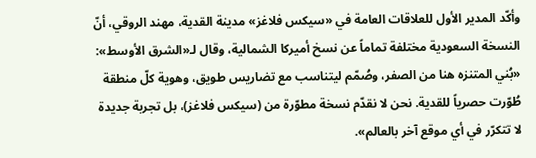وأكّد المدير الأول للعلاقات العامة في «سيكس فلاغز» مدينة القدية، مهند الروقي، أنّ النسخة السعودية مختلفة تماماً عن نسخ أميركا الشمالية، وقال لـ«الشرق الأوسط»: «بُني المتنزه هنا من الصفر، وصُمّم ليتناسب مع تضاريس طويق، وهوية كلّ منطقة طُوّرت حصرياً للقدية. نحن لا نقدّم نسخة مطوّرة من (سيكس فلاغز)، بل تجربة جديدة لا تتكرّر في أي موقع آخر بالعالم».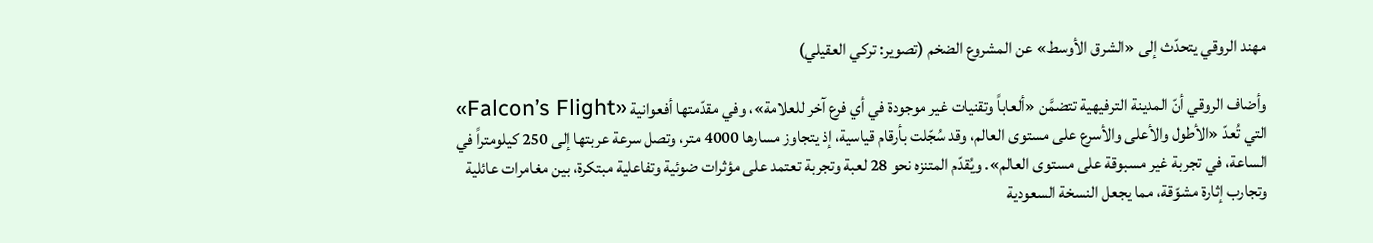مهند الروقي يتحدّث إلى «الشرق الأوسط» عن المشروع الضخم (تصوير: تركي العقيلي)

وأضاف الروقي أنّ المدينة الترفيهية تتضمَّن «ألعاباً وتقنيات غير موجودة في أي فرع آخر للعلامة»، وفي مقدّمتها أفعوانية «Falcon’s Flight» التي تُعدّ «الأطول والأعلى والأسرع على مستوى العالم، وقد سُجّلت بأرقام قياسية، إذ يتجاوز مسارها 4000 متر، وتصل سرعة عربتها إلى 250 كيلومتراً في الساعة، في تجربة غير مسبوقة على مستوى العالم». ويُقدّم المتنزه نحو 28 لعبة وتجربة تعتمد على مؤثرات ضوئية وتفاعلية مبتكرة، بين مغامرات عائلية وتجارب إثارة مشوّقة، مما يجعل النسخة السعودية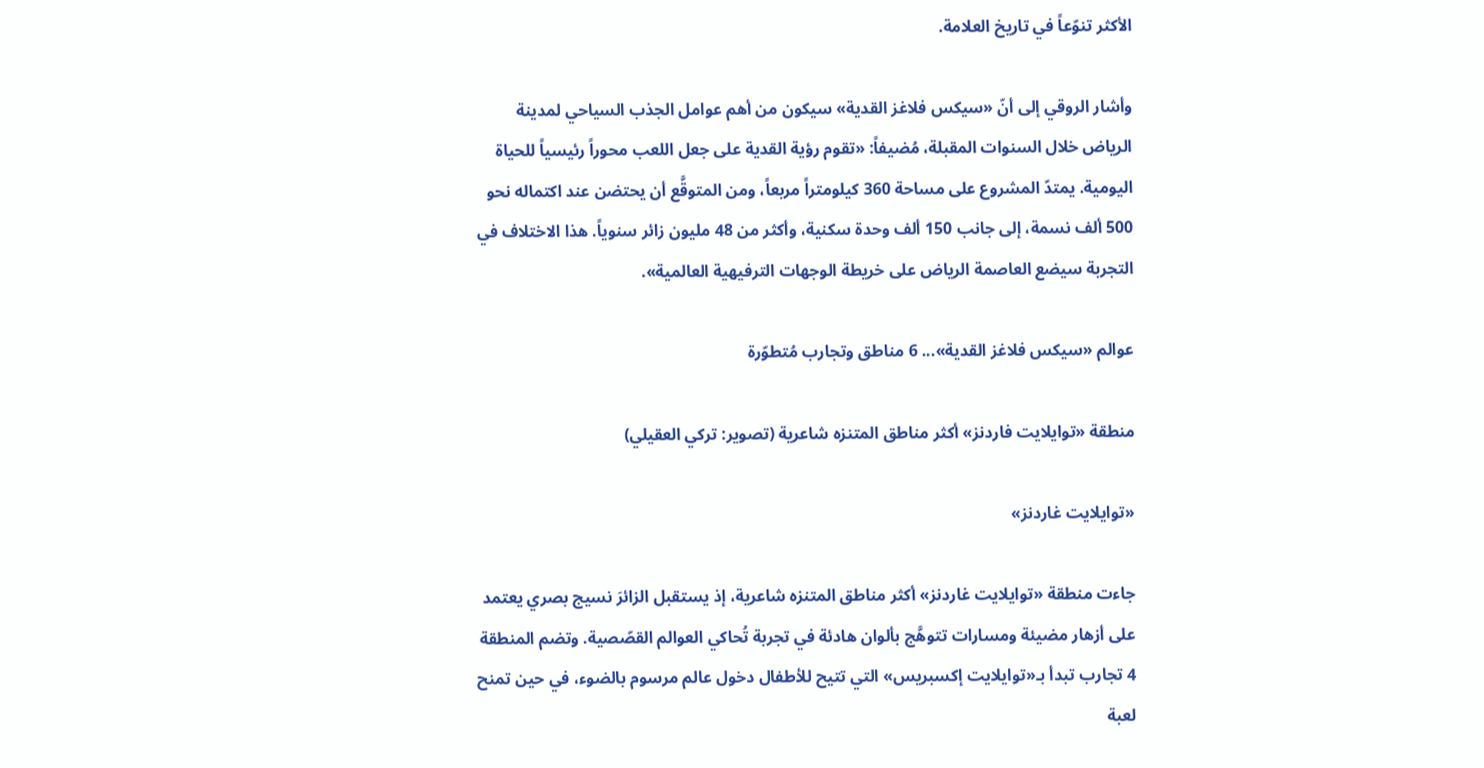الأكثر تنوّعاً في تاريخ العلامة.

وأشار الروقي إلى أنّ «سيكس فلاغز القدية» سيكون من أهم عوامل الجذب السياحي لمدينة الرياض خلال السنوات المقبلة، مُضيفاً: «تقوم رؤية القدية على جعل اللعب محوراً رئيسياً للحياة اليومية. يمتدّ المشروع على مساحة 360 كيلومتراً مربعاً، ومن المتوقَّع أن يحتضن عند اكتماله نحو 500 ألف نسمة، إلى جانب 150 ألف وحدة سكنية، وأكثر من 48 مليون زائر سنوياً. هذا الاختلاف في التجربة سيضع العاصمة الرياض على خريطة الوجهات الترفيهية العالمية».

عوالم «سيكس فلاغز القدية»... 6 مناطق وتجارب مُتطوّرة

منطقة «توايلايت فاردنز» أكثر مناطق المتنزه شاعرية (تصوير: تركي العقيلي)

«توايلايت غاردنز»

جاءت منطقة «توايلايت غاردنز» أكثر مناطق المتنزه شاعرية، إذ يستقبل الزائرَ نسيج بصري يعتمد على أزهار مضيئة ومسارات تتوهَّج بألوان هادئة في تجربة تُحاكي العوالم القصّصية. وتضم المنطقة 4 تجارب تبدأ بـ«توايلايت إكسبريس» التي تتيح للأطفال دخول عالم مرسوم بالضوء، في حين تمنح لعبة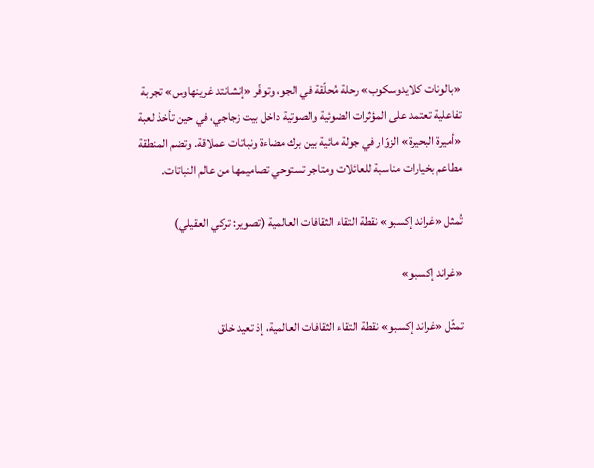«بالونات كلايدوسكوب» رحلة مُحلّقة في الجو، وتوفّر «إنشانتد غرينهاوس» تجربة تفاعلية تعتمد على المؤثرات الضوئية والصوتية داخل بيت زجاجي، في حين تأخذ لعبة «أميرة البحيرة» الزوّار في جولة مائية بين برك مضاءة ونباتات عملاقة. وتضم المنطقة مطاعم بخيارات مناسبة للعائلات ومتاجر تستوحي تصاميمها من عالم النباتات.

تُمثل «غراند إكسبو» نقطة التقاء الثقافات العالمية (تصوير: تركي العقيلي)

«غراند إكسبو»

تمثّل «غراند إكسبو» نقطة التقاء الثقافات العالمية، إذ تعيد خلق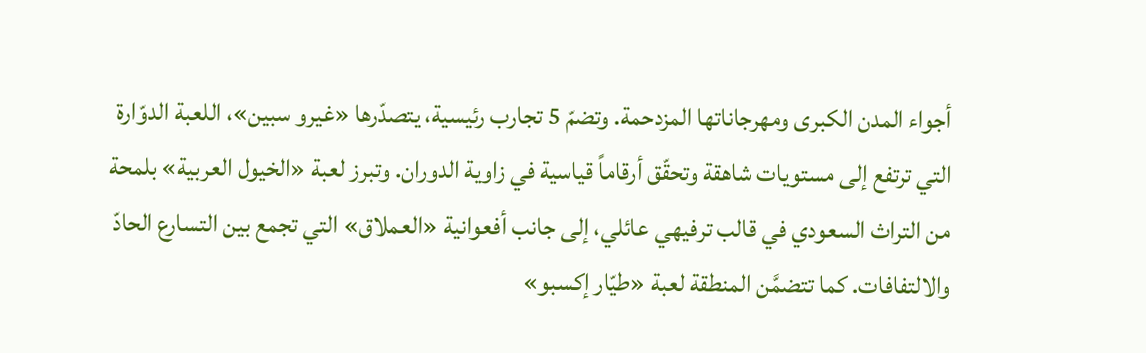أجواء المدن الكبرى ومهرجاناتها المزدحمة. وتضمّ 5 تجارب رئيسية، يتصدّرها «غيرو سبين»، اللعبة الدوّارة التي ترتفع إلى مستويات شاهقة وتحقّق أرقاماً قياسية في زاوية الدوران. وتبرز لعبة «الخيول العربية» بلمحة من التراث السعودي في قالب ترفيهي عائلي، إلى جانب أفعوانية «العملاق» التي تجمع بين التسارع الحادّ والالتفافات. كما تتضمَّن المنطقة لعبة «طيّار إكسبو»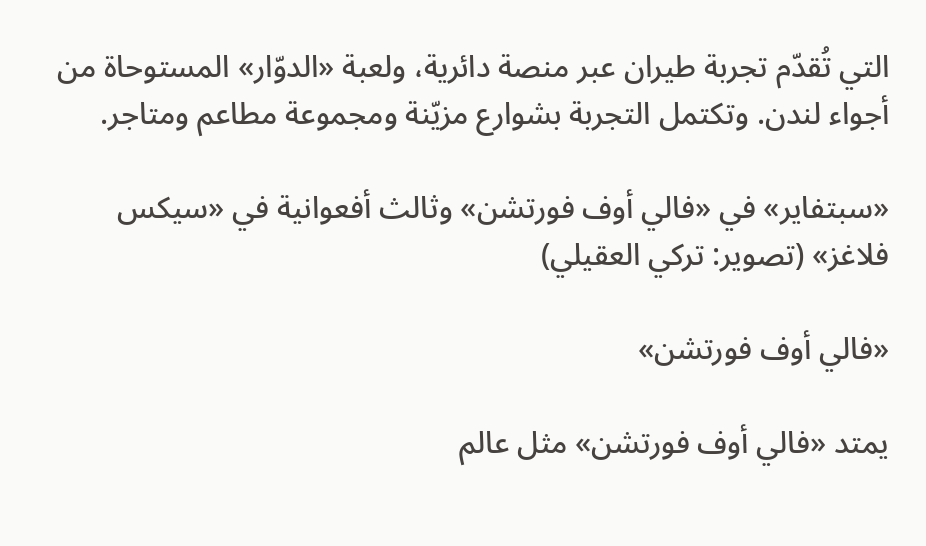التي تُقدّم تجربة طيران عبر منصة دائرية، ولعبة «الدوّار» المستوحاة من أجواء لندن. وتكتمل التجربة بشوارع مزيّنة ومجموعة مطاعم ومتاجر.

«سبتفاير» في «فالي أوف فورتشن» وثالث أفعوانية في «سيكس فلاغز» (تصوير: تركي العقيلي)

«فالي أوف فورتشن»

يمتد «فالي أوف فورتشن» مثل عالم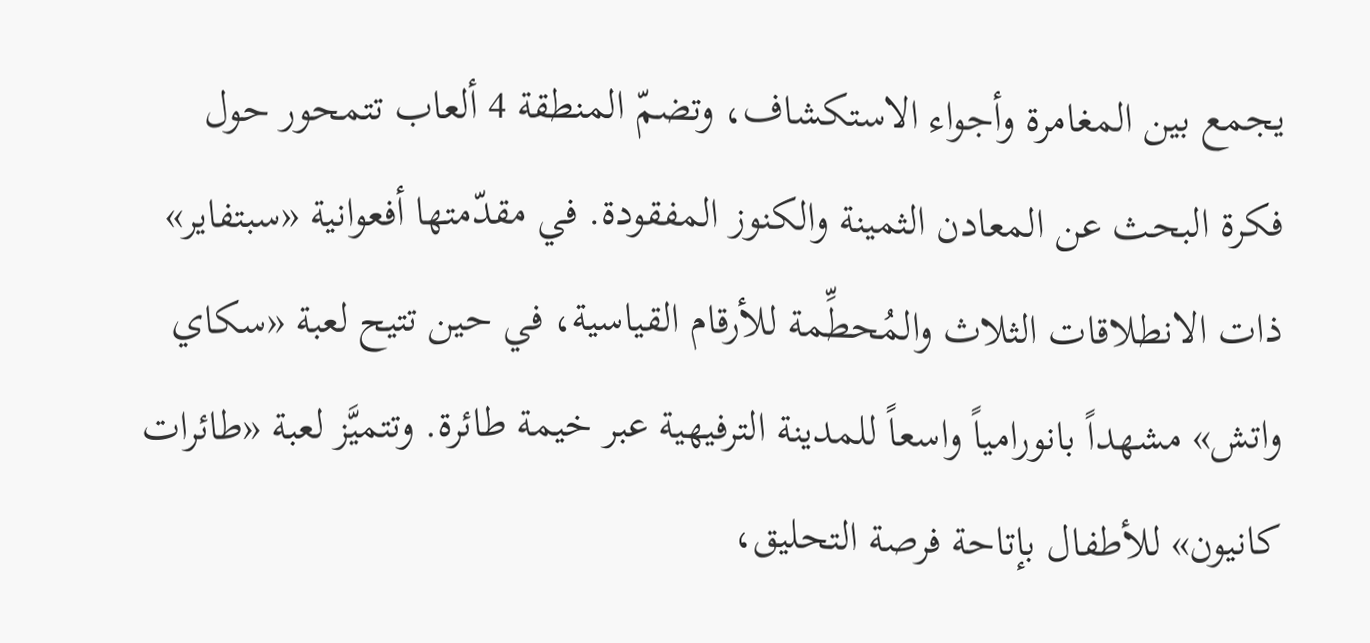يجمع بين المغامرة وأجواء الاستكشاف، وتضمّ المنطقة 4 ألعاب تتمحور حول فكرة البحث عن المعادن الثمينة والكنوز المفقودة. في مقدّمتها أفعوانية «سبتفاير» ذات الانطلاقات الثلاث والمُحطِّمة للأرقام القياسية، في حين تتيح لعبة «سكاي واتش» مشهداً بانورامياً واسعاً للمدينة الترفيهية عبر خيمة طائرة. وتتميَّز لعبة «طائرات كانيون» للأطفال بإتاحة فرصة التحليق،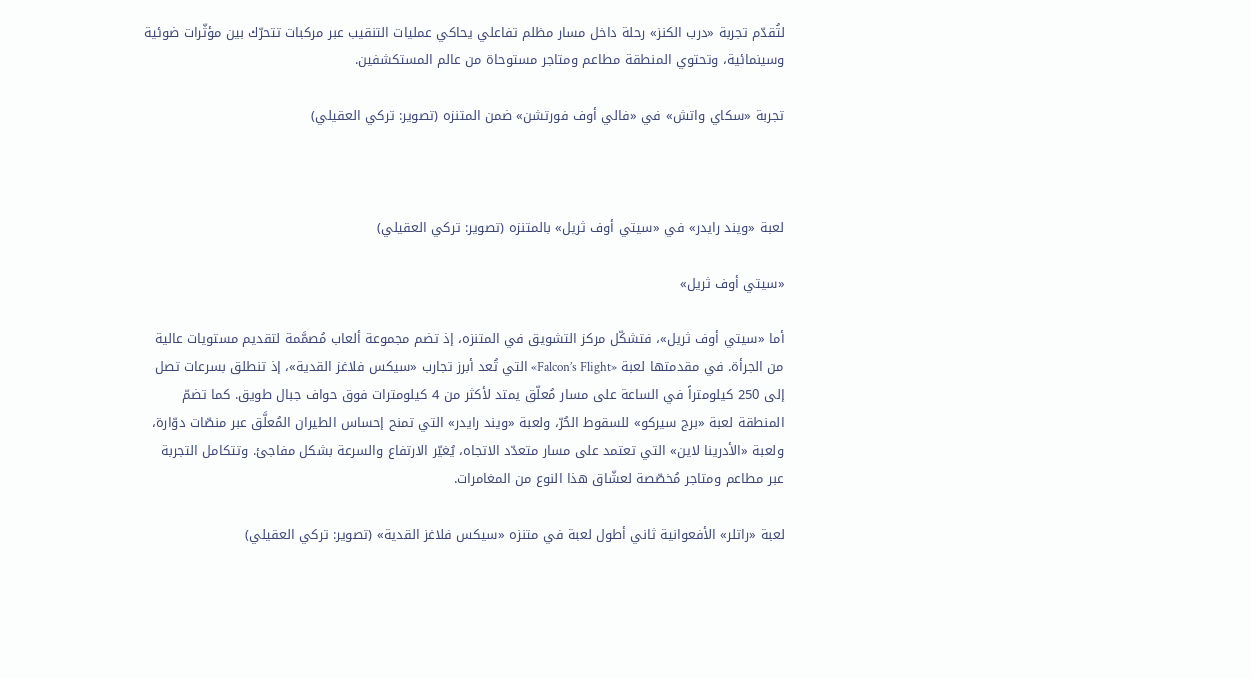لتُقدّم تجربة «درب الكنز» رحلة داخل مسار مظلم تفاعلي يحاكي عمليات التنقيب عبر مركبات تتحرّك بين مؤثّرات ضوئية وسينمائية، وتحتوي المنطقة مطاعم ومتاجر مستوحاة من عالم المستكشفين.

تجربة «سكاي واتش» في «فالي أوف فورتشن» ضمن المتنزه (تصوير: تركي العقيلي)



لعبة «ويند رايدر» في «سيتي أوف ثريل» بالمتنزه (تصوير: تركي العقيلي)

«سيتي أوف ثريل»

أما «سيتي أوف ثريل»، فتشكّل مركز التشويق في المتنزه، إذ تضم مجموعة ألعاب مُصمَّمة لتقديم مستويات عالية من الجرأة. في مقدمتها لعبة «Falcon’s Flight» التي تُعد أبرز تجارب «سيكس فلاغز القدية»، إذ تنطلق بسرعات تصل إلى 250 كيلومتراً في الساعة على مسار مُعلّق يمتد لأكثر من 4 كيلومترات فوق حواف جبال طويق. كما تضمّ المنطقة لعبة «برج سيركو» للسقوط الحُرّ، ولعبة «ويند رايدر» التي تمنح إحساس الطيران المُعلَّق عبر منصّات دوّارة، ولعبة «الأدرينا لاين» التي تعتمد على مسار متعدّد الاتجاه، يُغيّر الارتفاع والسرعة بشكل مفاجئ. وتتكامل التجربة عبر مطاعم ومتاجر مُخصّصة لعشّاق هذا النوع من المغامرات.

لعبة «راتلر» الأفعوانية ثاني أطول لعبة في متنزه «سيكس فلاغز القدية» (تصوير: تركي العقيلي)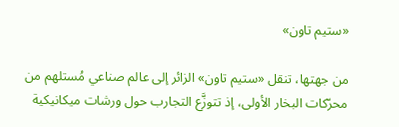«ستيم تاون»

من جهتها، تنقل «ستيم تاون» الزائر إلى عالم صناعي مُستلهم من محرّكات البخار الأولى، إذ تتوزَّع التجارب حول ورشات ميكانيكية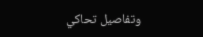وتفاصيل تحاكي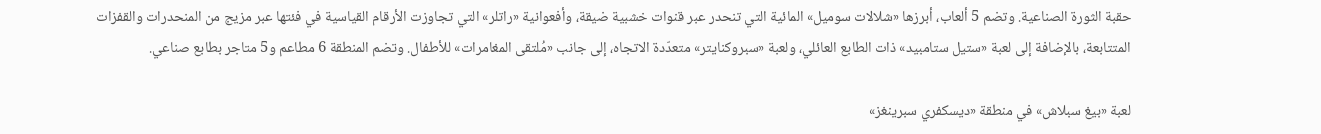حقبة الثورة الصناعية. وتضم 5 ألعاب، أبرزها «شلالات سوميل» المائية التي تنحدر عبر قنوات خشبية ضيقة، وأفعوانية «راتلر» التي تجاوزت الأرقام القياسية في فئتها عبر مزيج من المنحدرات والقفزات المتتابعة، بالإضافة إلى لعبة «ستيل ستامبيد» ذات الطابع العائلي، ولعبة «سبروكنايتر» متعدّدة الاتجاه، إلى جانب «مُلتقى المغامرات» للأطفال. وتضم المنطقة 6 مطاعم و5 متاجر بطابع صناعي.

لعبة «بيغ سبلاش» في منطقة «ديسكفري سبرينغز»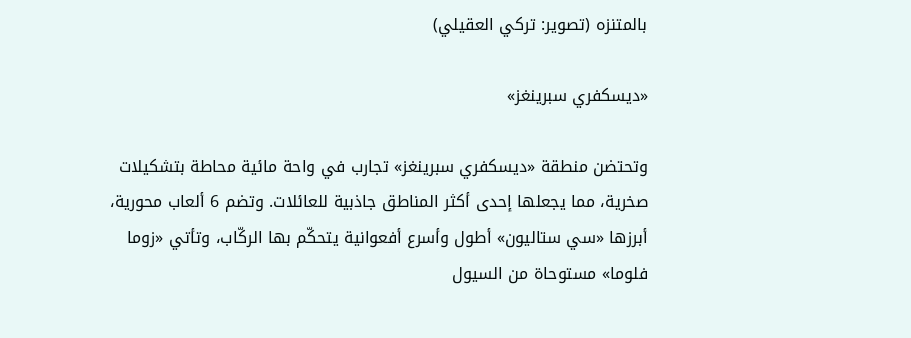بالمتنزه (تصوير: تركي العقيلي)

«ديسكفري سبرينغز»

وتحتضن منطقة «ديسكفري سبرينغز» تجارب في واحة مائية محاطة بتشكيلات صخرية، مما يجعلها إحدى أكثر المناطق جاذبية للعائلات. وتضم 6 ألعاب محورية، أبرزها «سي ستاليون» أطول وأسرع أفعوانية يتحكّم بها الركّاب، وتأتي «زوما فلوما» مستوحاة من السيول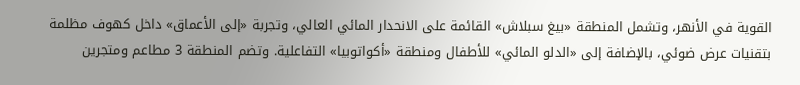القوية في الأنهر، وتشمل المنطقة «بيغ سبلاش» القائمة على الانحدار المائي العالي، وتجربة «إلى الأعماق» داخل كهوف مظلمة بتقنيات عرض ضوئي، بالإضافة إلى «الدلو المائي» للأطفال ومنطقة «أكواتوبيا» التفاعلية. وتضم المنطقة 3 مطاعم ومتجرين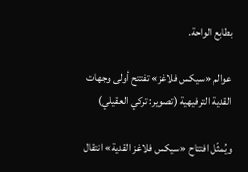بطابع الواحة.

عوالم «سيكس فلاغز» تفتتح أولى وجهات القدية الترفيهية (تصوير: تركي العقيلي)

ويُمثّل افتتاح «سيكس فلاغز القدية» انتقال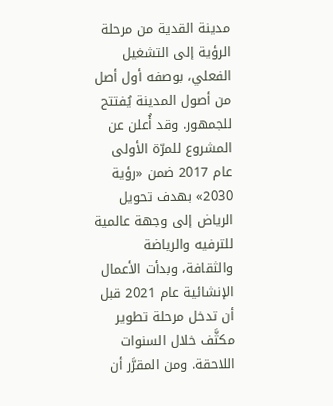مدينة القدية من مرحلة الرؤية إلى التشغيل الفعلي، بوصفه أول أصل من أصول المدينة يُفتتح للجمهور. وقد أُعلن عن المشروع للمرّة الأولى عام 2017 ضمن «رؤية 2030» بهدف تحويل الرياض إلى وجهة عالمية للترفيه والرياضة والثقافة، وبدأت الأعمال الإنشائية عام 2021 قبل أن تدخل مرحلة تطوير مكثَّف خلال السنوات اللاحقة. ومن المقرَّر أن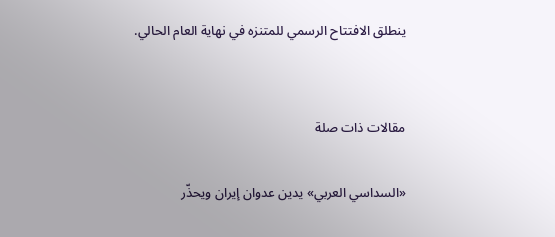ينطلق الافتتاح الرسمي للمتنزه في نهاية العام الحالي.


مقالات ذات صلة

«السداسي العربي» يدين عدوان إيران ويحذّر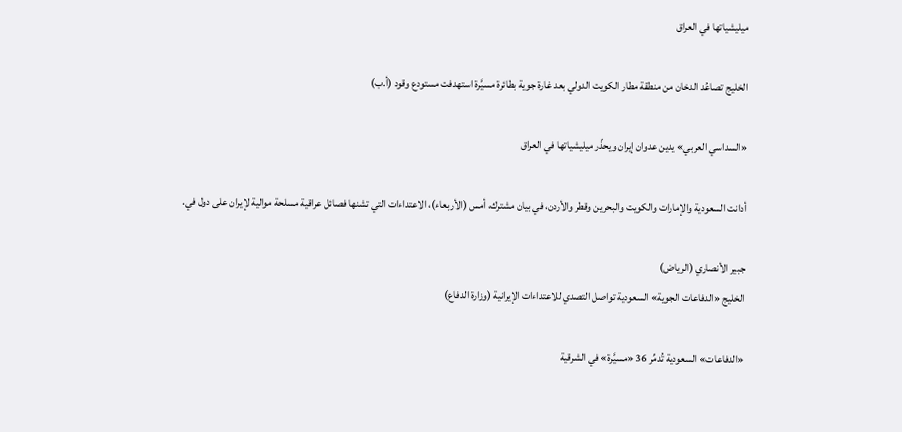ميليشياتها في العراق

الخليج تصاعُد الدخان من منطقة مطار الكويت الدولي بعد غارة جوية بطائرة مسيَّرة استهدفت مستودع وقود (أ.ب)

«السداسي العربي» يدين عدوان إيران ويحذّر ميليشياتها في العراق

أدانت السعودية والإمارات والكويت والبحرين وقطر والأردن، في بيان مشترك، أمس (الأربعاء)، الاعتداءات التي تشنها فصائل عراقية مسلحة موالية لإيران على دول في.

جبير الأنصاري (الرياض)
الخليج «الدفاعات الجوية» السعودية تواصل التصدي للاعتداءات الإيرانية (وزارة الدفاع)

«الدفاعات» السعودية تُدمِّر 36 «مسيَّرة» في الشرقية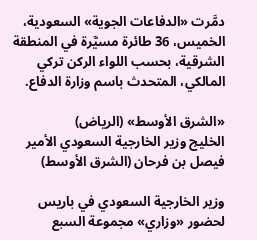دمَّرت «الدفاعات الجوية» السعودية، الخميس، 36 طائرة مسيَّرة في المنطقة الشرقية، بحسب اللواء الركن تركي المالكي، المتحدث باسم وزارة الدفاع.

«الشرق الأوسط» (الرياض)
الخليج وزير الخارجية السعودي الأمير فيصل بن فرحان (الشرق الأوسط)

وزير الخارجية السعودي في باريس لحضور «وزاري» مجموعة السبع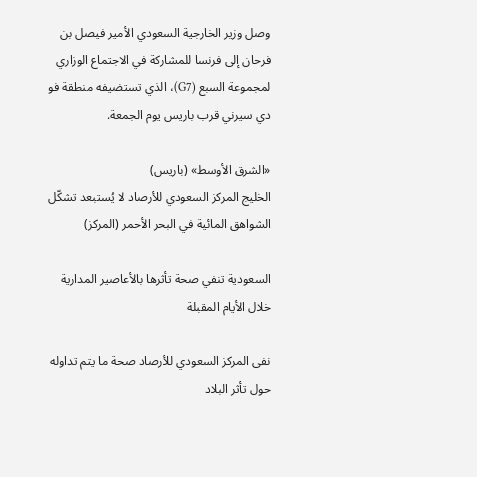وصل وزير الخارجية السعودي الأمير فيصل بن فرحان إلى فرنسا للمشاركة في الاجتماع الوزاري لمجموعة السبع (G7)، الذي تستضيفه منطقة فو دي سيرني قرب باريس يوم الجمعة.

«الشرق الأوسط» (باريس)
الخليج المركز السعودي للأرصاد لا يُستبعد تشكّل الشواهق المائية في البحر الأحمر (المركز)

السعودية تنفي صحة تأثرها بالأعاصير المدارية خلال الأيام المقبلة

نفى المركز السعودي للأرصاد صحة ما يتم تداوله حول تأثر البلاد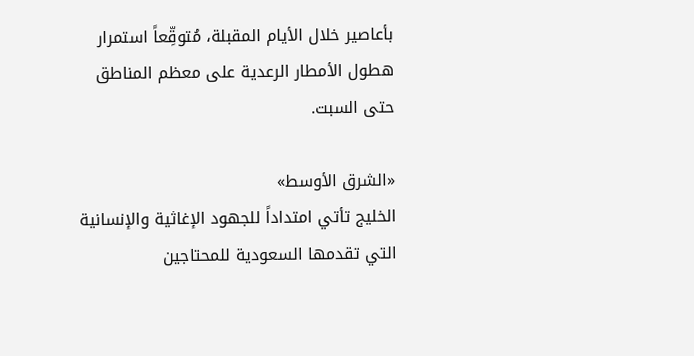بأعاصير خلال الأيام المقبلة، مُتوقِّعاً استمرار هطول الأمطار الرعدية على معظم المناطق حتى السبت.

«الشرق الأوسط»
الخليج تأتي امتداداً للجهود الإغاثية والإنسانية التي تقدمها السعودية للمحتاجين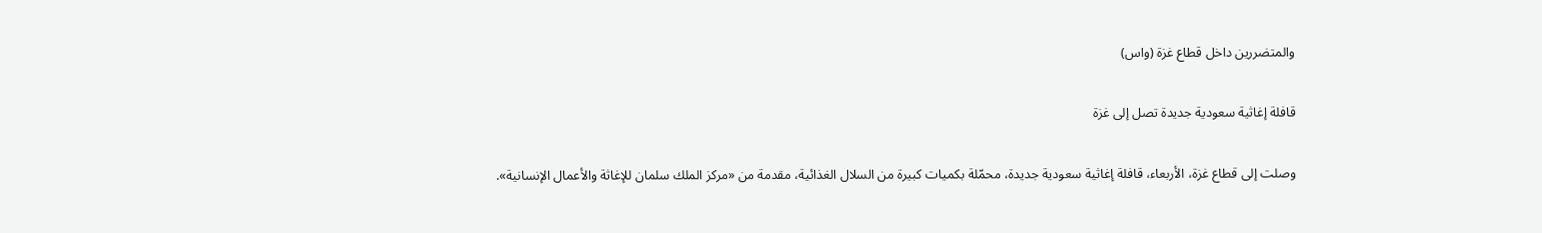والمتضررين داخل قطاع غزة (واس)

قافلة إغاثية سعودية جديدة تصل إلى غزة

وصلت إلى قطاع غزة، الأربعاء، قافلة إغاثية سعودية جديدة، محمّلة بكميات كبيرة من السلال الغذائية، مقدمة من «مركز الملك سلمان للإغاثة والأعمال الإنسانية».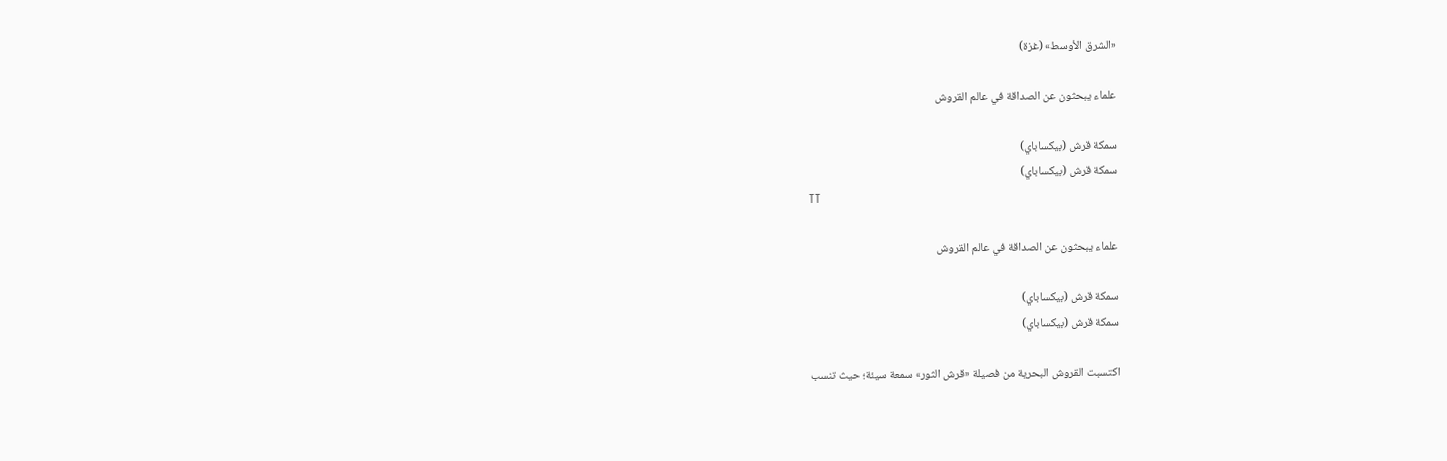«الشرق الأوسط» (غزة)

علماء يبحثون عن الصداقة في عالم القروش

سمكة قرش (بيكساباي)
سمكة قرش (بيكساباي)
TT

علماء يبحثون عن الصداقة في عالم القروش

سمكة قرش (بيكساباي)
سمكة قرش (بيكساباي)

اكتسبت القروش البحرية من فصيلة «قرش الثور» سمعة سيئة؛ حيث تنسب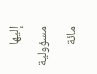إليها مسؤولية مائة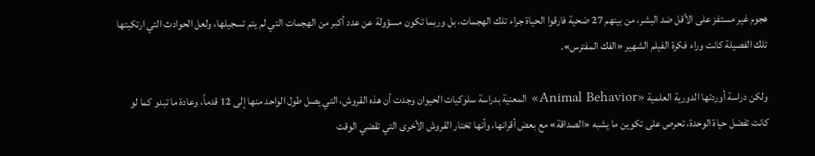هجوم غير مستفز على الأقل ضد البشر، من بينهم 27 ضحية فارقوا الحياة جراء تلك الهجمات، بل وربما تكون مسؤولة عن عدد أكبر من الهجمات التي لم يتم تسجيلها، ولعل الحوادث التي ارتكبتها تلك الفصيلة كانت وراء فكرة الفيلم الشهير «الفك المفترس».

ولكن دراسة أوردتها الدورية العلمية «Animal Behavior» المعنية بدراسة سلوكيات الحيوان وجدت أن هذه القروش، التي يصل طول الواحد منها إلى 12 قدماً، وعادة ما تبدو كما لو كانت تفضل حياة الوحدة، تحرص على تكوين ما يشبه «الصداقة» مع بعض أقرانها، وأنها تختار القروش الأخرى التي تقضي الوقت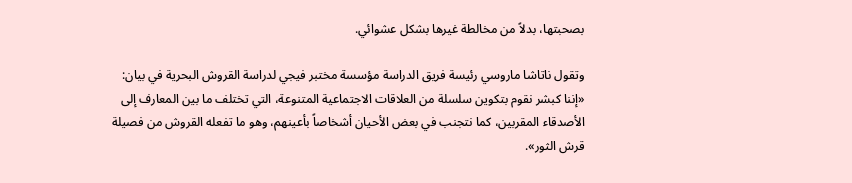بصحبتها، بدلاً من مخالطة غيرها بشكل عشوائي.

وتقول ناتاشا ماروسي رئيسة فريق الدراسة مؤسسة مختبر فيجي لدراسة القروش البحرية في بيان: «إننا كبشر نقوم بتكوين سلسلة من العلاقات الاجتماعية المتنوعة، التي تختلف ما بين المعارف إلى الأصدقاء المقربين، كما نتجنب في بعض الأحيان أشخاصاً بأعينهم، وهو ما تفعله القروش من فصيلة قرش الثور».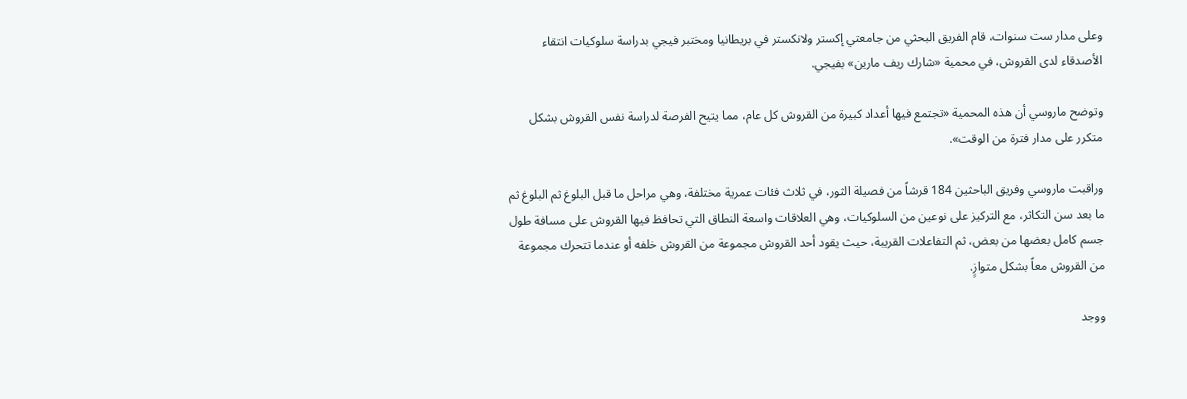وعلى مدار ست سنوات، قام الفريق البحثي من جامعتي إكستر ولانكستر في بريطانيا ومختبر فيجي بدراسة سلوكيات انتقاء الأصدقاء لدى القروش، في محمية «شارك ريف مارين» بفيجي.

وتوضح ماروسي أن هذه المحمية «تجتمع فيها أعداد كبيرة من القروش كل عام، مما يتيح الفرصة لدراسة نفس القروش بشكل متكرر على مدار فترة من الوقت».

وراقبت ماروسي وفريق الباحثين 184 قرشاً من فصيلة الثور، في ثلاث فئات عمرية مختلفة، وهي مراحل ما قبل البلوغ ثم البلوغ ثم ما بعد سن التكاثر، مع التركيز على نوعين من السلوكيات، وهي العلاقات واسعة النطاق التي تحافظ فيها القروش على مسافة طول جسم كامل بعضها من بعض، ثم التفاعلات القريبة، حيث يقود أحد القروش مجموعة من القروش خلفه أو عندما تتحرك مجموعة من القروش معاً بشكل متوازٍ.

ووجد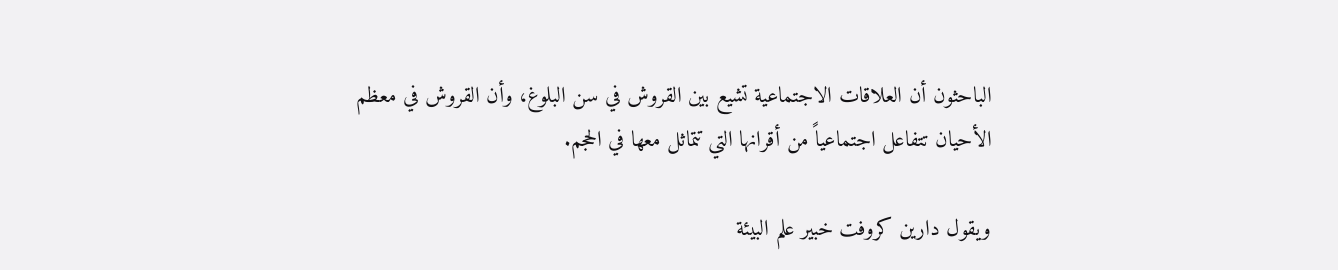الباحثون أن العلاقات الاجتماعية تشيع بين القروش في سن البلوغ، وأن القروش في معظم الأحيان تتفاعل اجتماعياً من أقرانها التي تتماثل معها في الحجم.

ويقول دارين كروفت خبير علم البيئة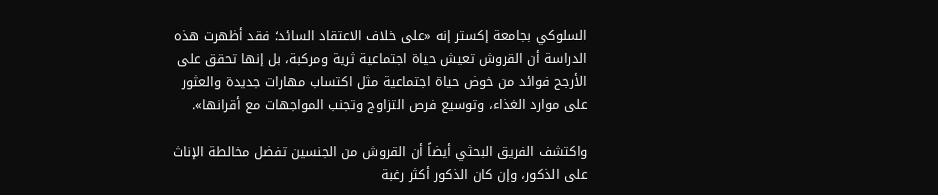السلوكي بجامعة إكستر إنه «على خلاف الاعتقاد السائد؛ فقد أظهرت هذه الدراسة أن القروش تعيش حياة اجتماعية ثرية ومركبة، بل إنها تحقق على الأرجح فوائد من خوض حياة اجتماعية مثل اكتساب مهارات جديدة والعثور على موارد الغذاء، وتوسيع فرص التزاوج وتجنب المواجهات مع أقرانها».

واكتشف الفريق البحثي أيضاً أن القروش من الجنسين تفضل مخالطة الإناث على الذكور، وإن كان الذكور أكثر رغبة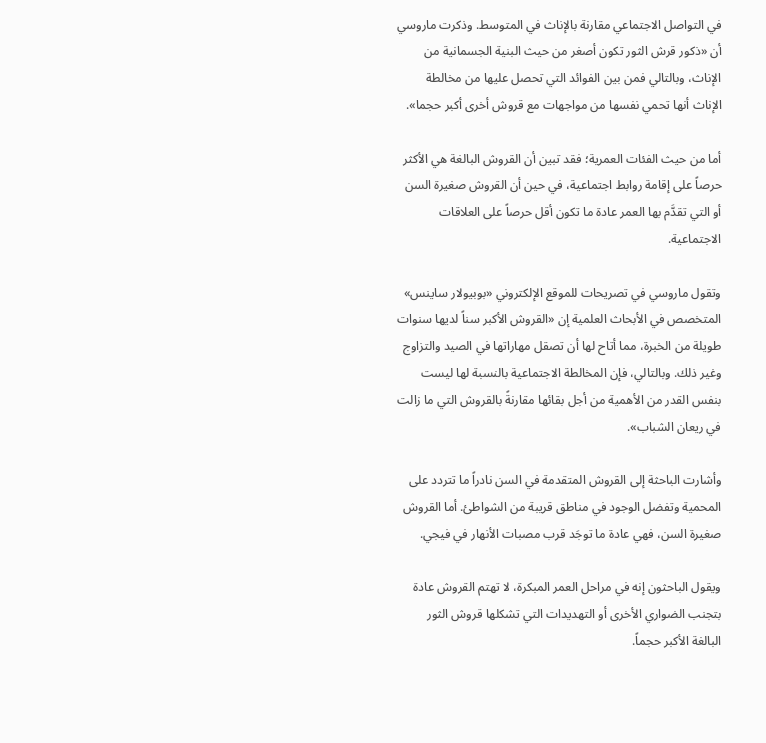في التواصل الاجتماعي مقارنة بالإناث في المتوسط. وذكرت ماروسي أن «ذكور قرش الثور تكون أصغر من حيث البنية الجسمانية من الإناث، وبالتالي فمن بين الفوائد التي تحصل عليها من مخالطة الإناث أنها تحمي نفسها من مواجهات مع قروش أخرى أكبر حجما».

أما من حيث الفئات العمرية؛ فقد تبين أن القروش البالغة هي الأكثر حرصاً على إقامة روابط اجتماعية، في حين أن القروش صغيرة السن أو التي تقدَّم بها العمر عادة ما تكون أقل حرصاً على العلاقات الاجتماعية.

وتقول ماروسي في تصريحات للموقع الإلكتروني «بوبيولار ساينس» المتخصص في الأبحاث العلمية إن «القروش الأكبر سناً لديها سنوات طويلة من الخبرة، مما أتاح لها أن تصقل مهاراتها في الصيد والتزاوج وغير ذلك. وبالتالي، فإن المخالطة الاجتماعية بالنسبة لها ليست بنفس القدر من الأهمية من أجل بقائها مقارنةً بالقروش التي ما زالت في ريعان الشباب».

وأشارت الباحثة إلى القروش المتقدمة في السن نادراً ما تتردد على المحمية وتفضل الوجود في مناطق قريبة من الشواطئ. أما القروش صغيرة السن، فهي عادة ما توجَد قرب مصبات الأنهار في فيجي.

ويقول الباحثون إنه في مراحل العمر المبكرة، لا تهتم القروش عادة بتجنب الضواري الأخرى أو التهديدات التي تشكلها قروش الثور البالغة الأكبر حجماً.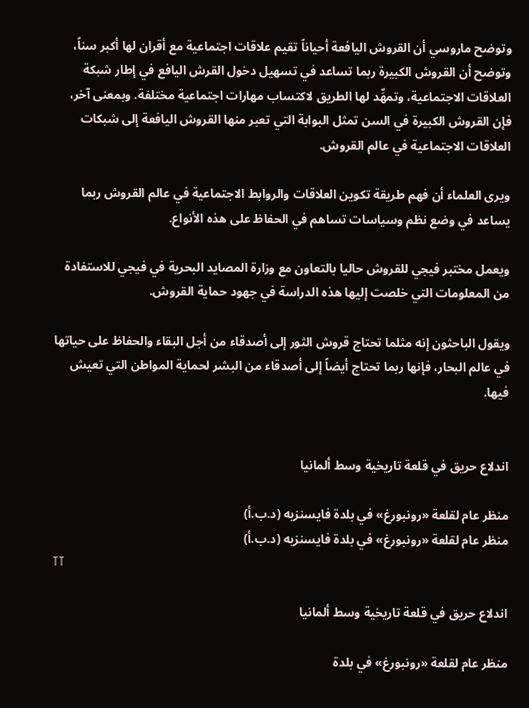وتوضح ماروسي أن القروش اليافعة أحياناً تقيم علاقات اجتماعية مع أقران لها أكبر سناً، وتوضح أن القروش الكبيرة ربما تساعد في تسهيل دخول القرش اليافع في إطار شبكة العلاقات الاجتماعية، وتمهِّد لها الطريق لاكتساب مهارات اجتماعية مختلفة. وبمعنى آخر، فإن القروش الكبيرة في السن تمثل البوابة التي تعبر منها القروش اليافعة إلى شبكات العلاقات الاجتماعية في عالم القروش.

ويرى العلماء أن فهم طريقة تكوين العلاقات والروابط الاجتماعية في عالم القروش ربما يساعد في وضع نظم وسياسات تساهم في الحفاظ على هذه الأنواع.

ويعمل مختبر فيجي للقروش حاليا بالتعاون مع وزارة المصايد البحرية في فيجي للاستفادة من المعلومات التي خلصت إليها هذه الدراسة في جهود حماية القروش.

ويقول الباحثون إنه مثلما تحتاج قروش الثور إلى أصدقاء من أجل البقاء والحفاظ على حياتها في عالم البحار، فإنها ربما تحتاج أيضاً إلى أصدقاء من البشر لحماية المواطن التي تعيش فيها.


اندلاع حريق في قلعة تاريخية وسط ألمانيا

منظر عام لقلعة «رونبورغ» في بلدة فايسنزيه (د.ب.أ)
منظر عام لقلعة «رونبورغ» في بلدة فايسنزيه (د.ب.أ)
TT

اندلاع حريق في قلعة تاريخية وسط ألمانيا

منظر عام لقلعة «رونبورغ» في بلدة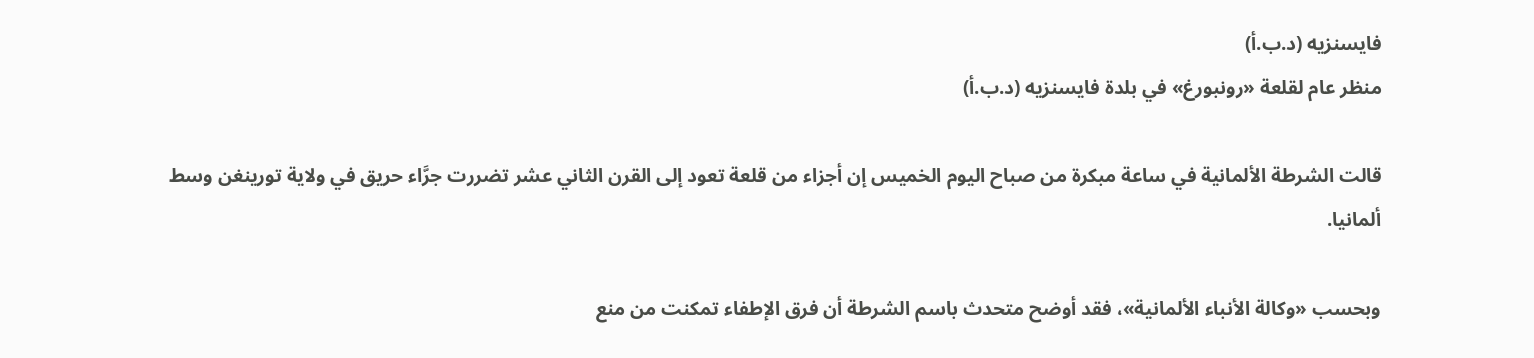فايسنزيه (د.ب.أ)
منظر عام لقلعة «رونبورغ» في بلدة فايسنزيه (د.ب.أ)

قالت الشرطة الألمانية في ساعة مبكرة من صباح اليوم الخميس إن أجزاء من قلعة تعود إلى القرن الثاني عشر تضررت جرَّاء حريق في ولاية تورينغن وسط ألمانيا.

وبحسب «وكالة الأنباء الألمانية»، فقد أوضح متحدث باسم الشرطة أن فرق الإطفاء تمكنت من منع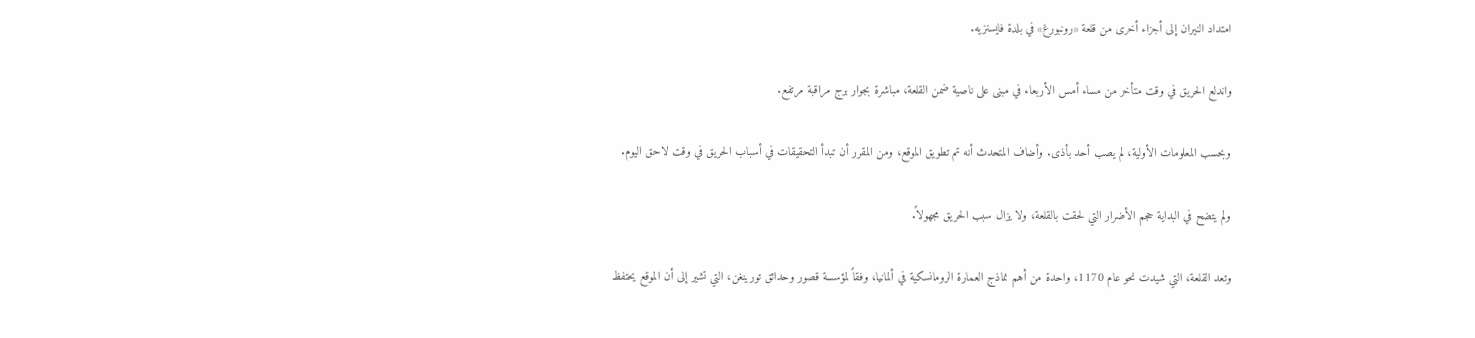امتداد النيران إلى أجزاء أخرى من قلعة «رونبورغ» في بلدة فايسنزيه.

واندلع الحريق في وقت متأخر من مساء أمس الأربعاء في مبنى على ناصية ضمن القلعة، مباشرة بجوار برج مراقبة مرتفع.

وبحسب المعلومات الأولية، لم يصب أحد بأذى. وأضاف المتحدث أنه تم تطويق الموقع، ومن المقرر أن تبدأ التحقيقات في أسباب الحريق في وقت لاحق اليوم.

ولم يتضح في البداية حجم الأضرار التي لحقت بالقلعة، ولا يزال سبب الحريق مجهولاً.

وتعد القلعة، التي شيدت نحو عام 1170، واحدة من أهم نماذج العمارة الرومانسكية في ألمانيا، وفقاً لمؤسسة قصور وحدائق تورينغن، التي تشير إلى أن الموقع يحتفظ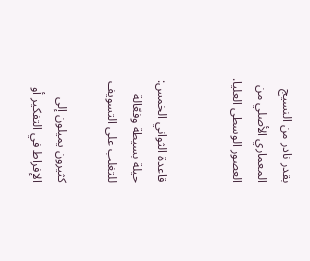بقدر نادر من النسيج المعماري الأصلي من العصور الوسطى العليا.


قاعدة الثواني الخمس: حيلة بسيطة وفعّالة للتغلب على التسويف

كثيرون يميلون إلى الإفراط في التفكير أو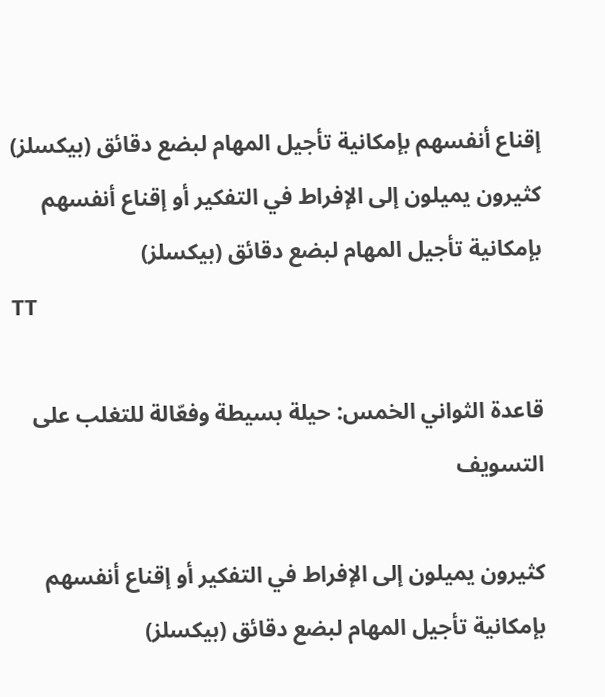إقناع أنفسهم بإمكانية تأجيل المهام لبضع دقائق (بيكسلز)
كثيرون يميلون إلى الإفراط في التفكير أو إقناع أنفسهم بإمكانية تأجيل المهام لبضع دقائق (بيكسلز)
TT

قاعدة الثواني الخمس: حيلة بسيطة وفعّالة للتغلب على التسويف

كثيرون يميلون إلى الإفراط في التفكير أو إقناع أنفسهم بإمكانية تأجيل المهام لبضع دقائق (بيكسلز)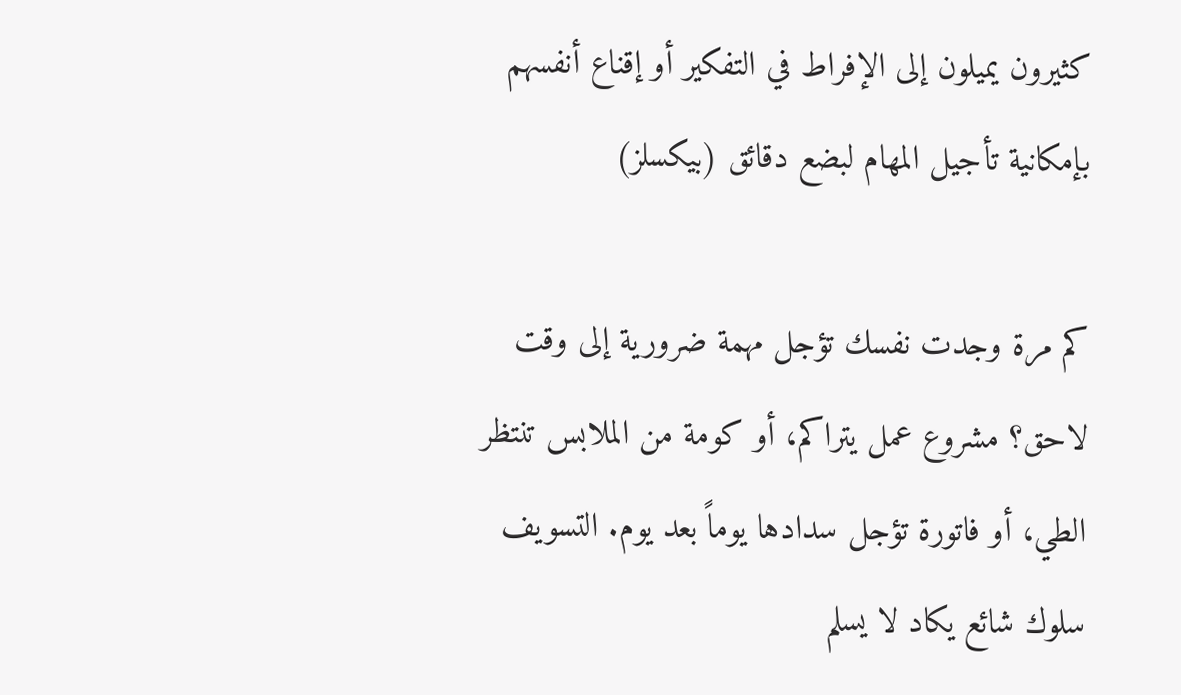كثيرون يميلون إلى الإفراط في التفكير أو إقناع أنفسهم بإمكانية تأجيل المهام لبضع دقائق (بيكسلز)

كم مرة وجدت نفسك تؤجل مهمة ضرورية إلى وقت لاحق؟ مشروع عمل يتراكم، أو كومة من الملابس تنتظر الطي، أو فاتورة تؤجل سدادها يوماً بعد يوم. التسويف سلوك شائع يكاد لا يسلم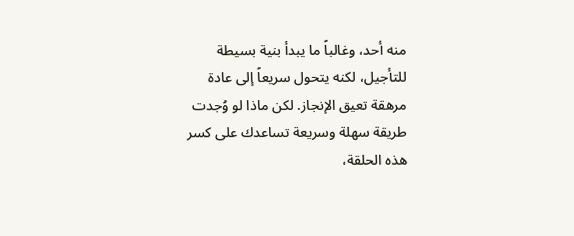منه أحد، وغالباً ما يبدأ بنية بسيطة للتأجيل، لكنه يتحول سريعاً إلى عادة مرهقة تعيق الإنجاز. لكن ماذا لو وُجدت طريقة سهلة وسريعة تساعدك على كسر هذه الحلقة،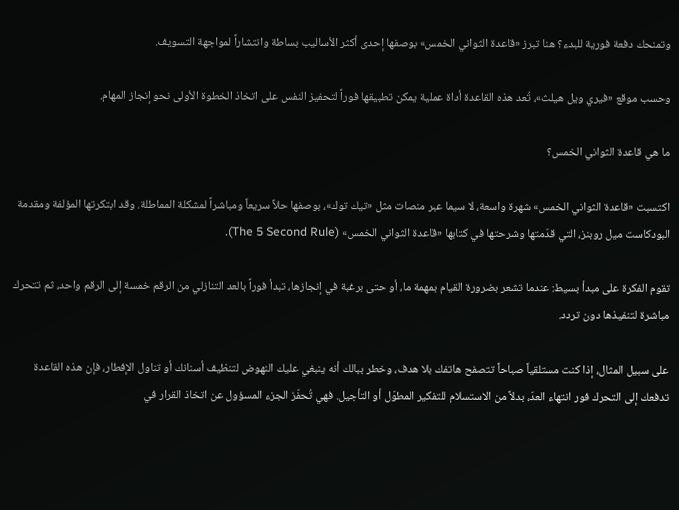وتمنحك دفعة فورية للبدء؟ هنا تبرز «قاعدة الثواني الخمس» بوصفها إحدى أكثر الأساليب بساطة وانتشاراً لمواجهة التسويف.

وحسب موقع «فيري ويل هيلث»، تُعد هذه القاعدة أداة عملية يمكن تطبيقها فوراً لتحفيز النفس على اتخاذ الخطوة الأولى نحو إنجاز المهام.

ما هي قاعدة الثواني الخمس؟

اكتسبت «قاعدة الثواني الخمس» شهرة واسعة، لا سيما عبر منصات مثل «تيك توك»، بوصفها حلاً سريعاً ومباشراً لمشكلة المماطلة. وقد ابتكرتها المؤلفة ومقدمة البودكاست ميل روبنز، التي قدّمتها وشرحتها في كتابها «قاعدة الثواني الخمس» (The 5 Second Rule).

تقوم الفكرة على مبدأ بسيط: عندما تشعر بضرورة القيام بمهمة ما، أو حتى برغبة في إنجازها، تبدأ فوراً بالعد التنازلي من الرقم خمسة إلى الرقم واحد، ثم تتحرك مباشرة لتنفيذها دون تردد.

على سبيل المثال، إذا كنت مستلقياً صباحاً تتصفح هاتفك بلا هدف، وخطر ببالك أنه ينبغي عليك النهوض لتنظيف أسنانك أو تناول الإفطار، فإن هذه القاعدة تدفعك إلى التحرك فور انتهاء العدّ، بدلاً من الاستسلام للتفكير المطوّل أو التأجيل. فهي تُحفّز الجزء المسؤول عن اتخاذ القرار في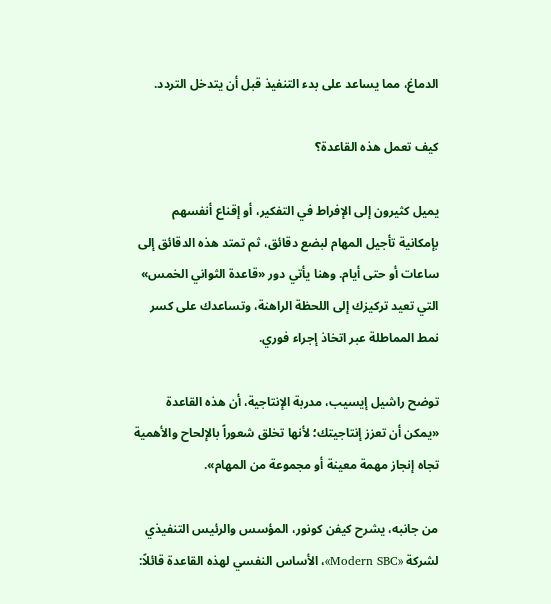الدماغ، مما يساعد على بدء التنفيذ قبل أن يتدخل التردد.

كيف تعمل هذه القاعدة؟

يميل كثيرون إلى الإفراط في التفكير، أو إقناع أنفسهم بإمكانية تأجيل المهام لبضع دقائق، ثم تمتد هذه الدقائق إلى ساعات أو حتى أيام. وهنا يأتي دور «قاعدة الثواني الخمس» التي تعيد تركيزك إلى اللحظة الراهنة، وتساعدك على كسر نمط المماطلة عبر اتخاذ إجراء فوري.

توضح راشيل إيسيب، مدربة الإنتاجية، أن هذه القاعدة «يمكن أن تعزز إنتاجيتك؛ لأنها تخلق شعوراً بالإلحاح والأهمية تجاه إنجاز مهمة معينة أو مجموعة من المهام».

من جانبه، يشرح كيفن كونور، المؤسس والرئيس التنفيذي لشركة «Modern SBC»، الأساس النفسي لهذه القاعدة قائلاً: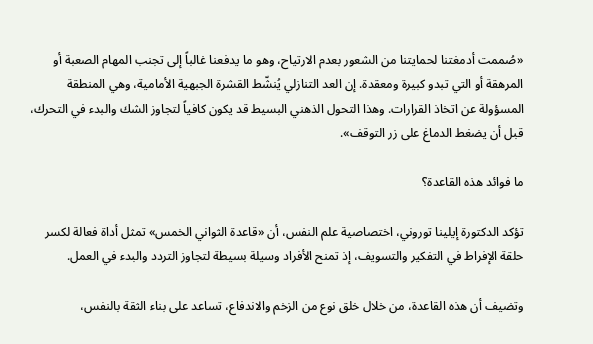«صُممت أدمغتنا لحمايتنا من الشعور بعدم الارتياح، وهو ما يدفعنا غالباً إلى تجنب المهام الصعبة أو المرهقة أو التي تبدو كبيرة ومعقدة. إن العد التنازلي يُنشّط القشرة الجبهية الأمامية، وهي المنطقة المسؤولة عن اتخاذ القرارات. وهذا التحول الذهني البسيط قد يكون كافياً لتجاوز الشك والبدء في التحرك، قبل أن يضغط الدماغ على زر التوقف».

ما فوائد هذه القاعدة؟

تؤكد الدكتورة إيلينا توروني، اختصاصية علم النفس، أن «قاعدة الثواني الخمس» تمثل أداة فعالة لكسر حلقة الإفراط في التفكير والتسويف، إذ تمنح الأفراد وسيلة بسيطة لتجاوز التردد والبدء في العمل.

وتضيف أن هذه القاعدة، من خلال خلق نوع من الزخم والاندفاع، تساعد على بناء الثقة بالنفس،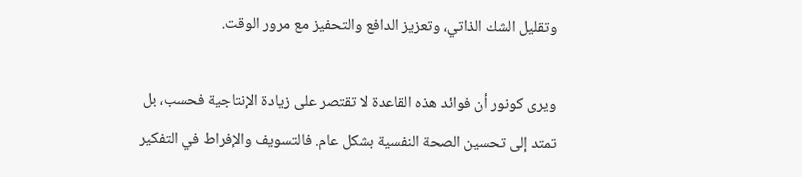وتقليل الشك الذاتي، وتعزيز الدافع والتحفيز مع مرور الوقت.

ويرى كونور أن فوائد هذه القاعدة لا تقتصر على زيادة الإنتاجية فحسب، بل تمتد إلى تحسين الصحة النفسية بشكل عام. فالتسويف والإفراط في التفكير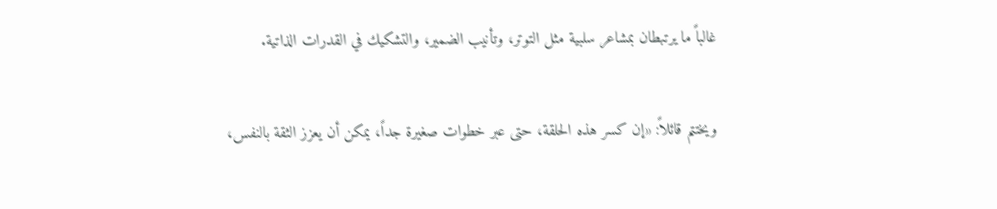غالباً ما يرتبطان بمشاعر سلبية مثل التوتر، وتأنيب الضمير، والتشكيك في القدرات الذاتية.

ويختتم قائلاً: «إن كسر هذه الحلقة، حتى عبر خطوات صغيرة جداً، يمكن أن يعزز الثقة بالنفس،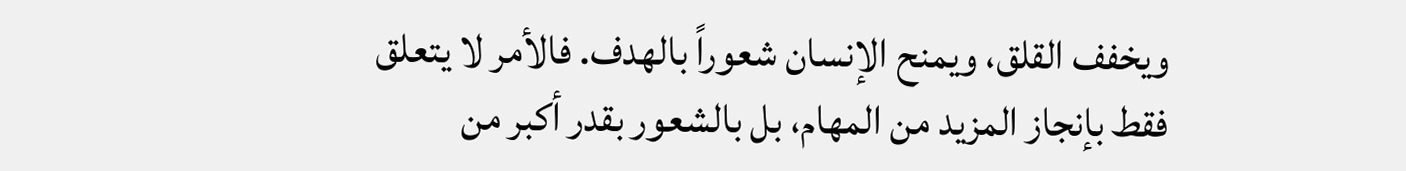ويخفف القلق، ويمنح الإنسان شعوراً بالهدف. فالأمر لا يتعلق فقط بإنجاز المزيد من المهام، بل بالشعور بقدر أكبر من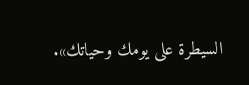السيطرة على يومك وحياتك».